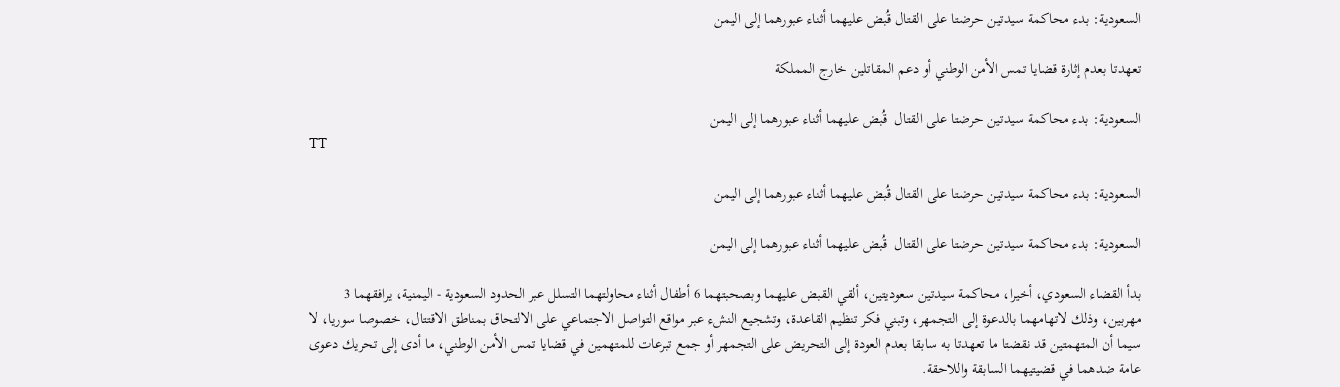السعودية: بدء محاكمة سيدتين حرضتا على القتال قُبض عليهما أثناء عبورهما إلى اليمن

تعهدتا بعدم إثارة قضايا تمس الأمن الوطني أو دعم المقاتلين خارج المملكة

السعودية: بدء محاكمة سيدتين حرضتا على القتال  قُبض عليهما أثناء عبورهما إلى اليمن
TT

السعودية: بدء محاكمة سيدتين حرضتا على القتال قُبض عليهما أثناء عبورهما إلى اليمن

السعودية: بدء محاكمة سيدتين حرضتا على القتال  قُبض عليهما أثناء عبورهما إلى اليمن

بدأ القضاء السعودي، أخيرا، محاكمة سيدتين سعوديتين، ألقي القبض عليهما وبصحبتهما 6 أطفال أثناء محاولتهما التسلل عبر الحدود السعودية - اليمنية، يرافقهما 3 مهربين، وذلك لاتهامهما بالدعوة إلى التجمهر، وتبني فكر تنظيم القاعدة، وتشجيع النشء عبر مواقع التواصل الاجتماعي على الالتحاق بمناطق الاقتتال، خصوصا سوريا، لا سيما أن المتهمتين قد نقضتا ما تعهدتا به سابقا بعدم العودة إلى التحريض على التجمهر أو جمع تبرعات للمتهمين في قضايا تمس الأمن الوطني، ما أدى إلى تحريك دعوى عامة ضدهما في قضيتيهما السابقة واللاحقة.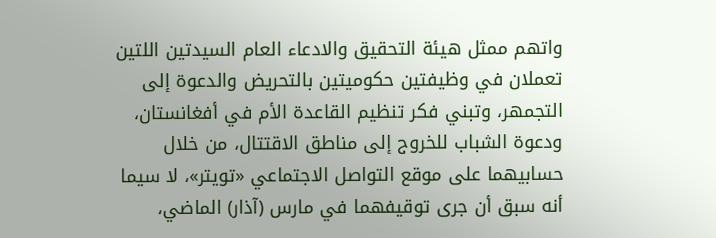واتهم ممثل هيئة التحقيق والادعاء العام السيدتين اللتين تعملان في وظيفتين حكوميتين بالتحريض والدعوة إلى التجمهر، وتبني فكر تنظيم القاعدة الأم في أفغانستان، ودعوة الشباب للخروج إلى مناطق الاقتتال، من خلال حسابيهما على موقع التواصل الاجتماعي «تويتر»، لا سيما أنه سبق أن جرى توقيفهما في مارس (آذار) الماضي،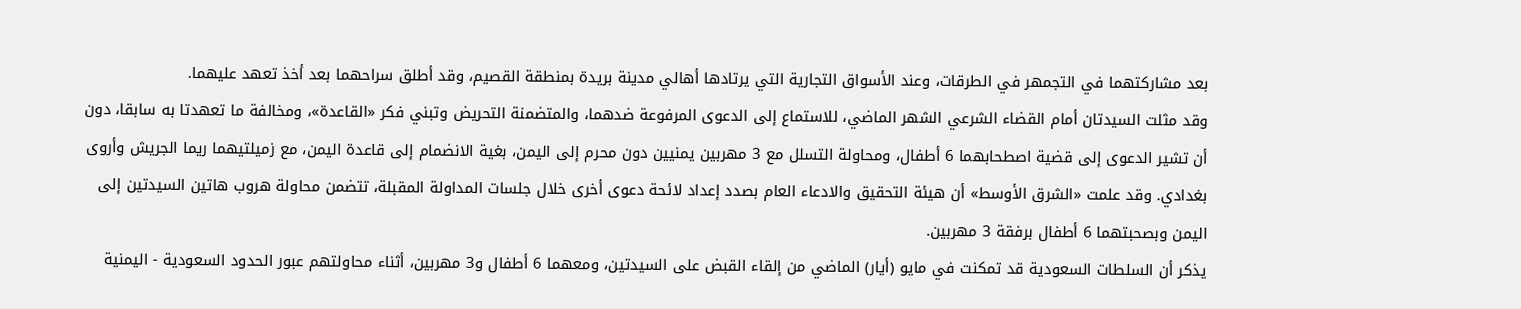بعد مشاركتهما في التجمهر في الطرقات، وعند الأسواق التجارية التي يرتادها أهالي مدينة بريدة بمنطقة القصيم، وقد أطلق سراحهما بعد أخذ تعهد عليهما.
وقد مثلت السيدتان أمام القضاء الشرعي الشهر الماضي، للاستماع إلى الدعوى المرفوعة ضدهما، والمتضمنة التحريض وتبني فكر «القاعدة»، ومخالفة ما تعهدتا به سابقا، دون أن تشير الدعوى إلى قضية اصطحابهما 6 أطفال، ومحاولة التسلل مع 3 مهربين يمنيين دون محرم إلى اليمن، بغية الانضمام إلى قاعدة اليمن، مع زميلتيهما ريما الجريش وأروى بغدادي. وقد علمت «الشرق الأوسط» أن هيئة التحقيق والادعاء العام بصدد إعداد لائحة دعوى أخرى خلال جلسات المداولة المقبلة، تتضمن محاولة هروب هاتين السيدتين إلى اليمن وبصحبتهما 6 أطفال برفقة 3 مهربين.
يذكر أن السلطات السعودية قد تمكنت في مايو (أيار) الماضي من إلقاء القبض على السيدتين، ومعهما 6 أطفال و3 مهربين، أثناء محاولتهم عبور الحدود السعودية - اليمنية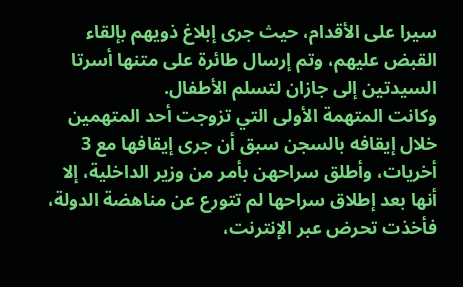سيرا على الأقدام، حيث جرى إبلاغ ذويهم بإلقاء القبض عليهم، وتم إرسال طائرة على متنها أسرتا السيدتين إلى جازان لتسلم الأطفال.
وكانت المتهمة الأولى التي تزوجت أحد المتهمين خلال إيقافه بالسجن سبق أن جرى إيقافها مع 3 أخريات، وأطلق سراحهن بأمر من وزير الداخلية، إلا أنها بعد إطلاق سراحها لم تتورع عن مناهضة الدولة، فأخذت تحرض عبر الإنترنت،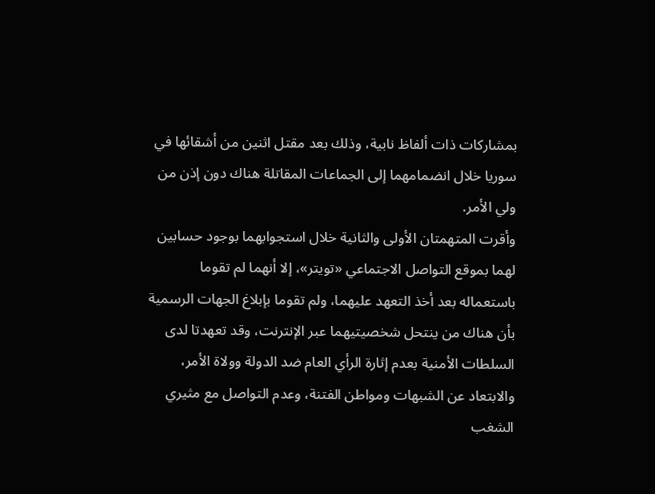بمشاركات ذات ألفاظ نابية، وذلك بعد مقتل اثنين من أشقائها في سوريا خلال انضمامهما إلى الجماعات المقاتلة هناك دون إذن من ولي الأمر.
وأقرت المتهمتان الأولى والثانية خلال استجوابهما بوجود حسابين لهما بموقع التواصل الاجتماعي «تويتر»، إلا أنهما لم تقوما باستعماله بعد أخذ التعهد عليهما، ولم تقوما بإبلاغ الجهات الرسمية بأن هناك من ينتحل شخصيتيهما عبر الإنترنت، وقد تعهدتا لدى السلطات الأمنية بعدم إثارة الرأي العام ضد الدولة وولاة الأمر، والابتعاد عن الشبهات ومواطن الفتنة، وعدم التواصل مع مثيري الشغب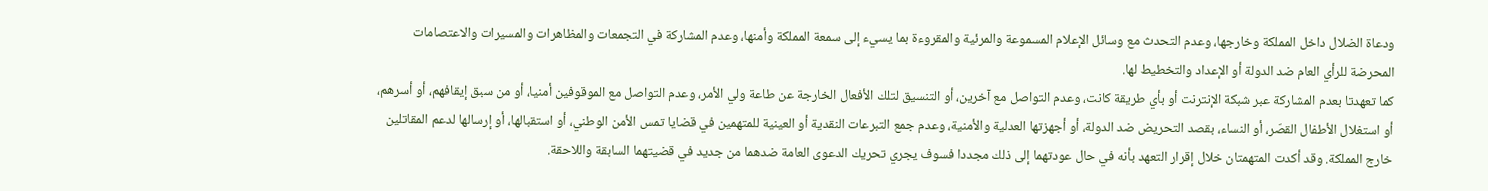ودعاة الضلال داخل المملكة وخارجها، وعدم التحدث مع وسائل الإعلام المسموعة والمرئية والمقروءة بما يسيء إلى سمعة المملكة وأمنها، وعدم المشاركة في التجمعات والمظاهرات والمسيرات والاعتصامات المحرضة للرأي العام ضد الدولة أو الإعداد والتخطيط لها.
كما تعهدتا بعدم المشاركة عبر شبكة الإنترنت أو بأي طريقة كانت، وعدم التواصل مع آخرين، أو التنسيق لتلك الأفعال الخارجة عن طاعة ولي الأمر، وعدم التواصل مع الموقوفين أمنيا، أو من سبق إيقافهم، أو أسرهم، أو استغلال الأطفال القصّر، أو النساء، بقصد التحريض ضد الدولة، أو أجهزتها العدلية والأمنية، وعدم جمع التبرعات النقدية أو العينية للمتهمين في قضايا تمس الأمن الوطني، أو استقبالها، أو إرسالها لدعم المقاتلين خارج المملكة. وقد أكدت المتهمتان خلال إقرار التعهد بأنه في حال عودتهما إلى ذلك مجددا فسوف يجري تحريك الدعوى العامة ضدهما من جديد في قضيتهما السابقة واللاحقة.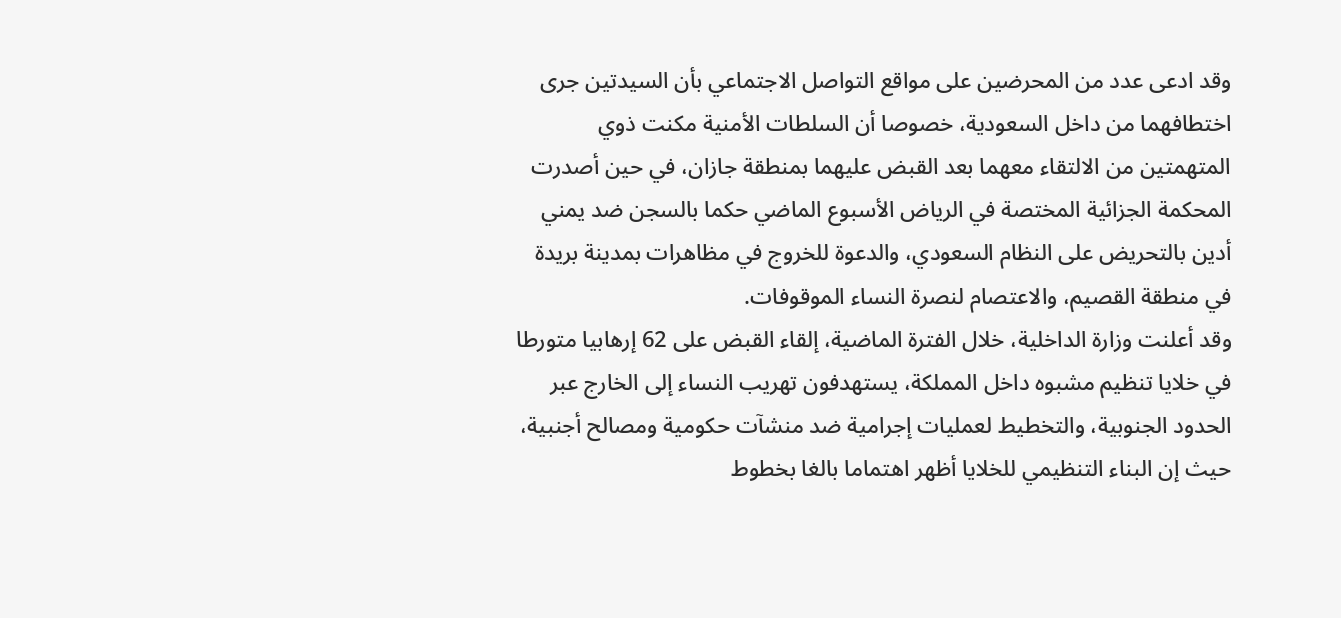وقد ادعى عدد من المحرضين على مواقع التواصل الاجتماعي بأن السيدتين جرى اختطافهما من داخل السعودية، خصوصا أن السلطات الأمنية مكنت ذوي المتهمتين من الالتقاء معهما بعد القبض عليهما بمنطقة جازان، في حين أصدرت المحكمة الجزائية المختصة في الرياض الأسبوع الماضي حكما بالسجن ضد يمني أدين بالتحريض على النظام السعودي، والدعوة للخروج في مظاهرات بمدينة بريدة في منطقة القصيم، والاعتصام لنصرة النساء الموقوفات.
وقد أعلنت وزارة الداخلية، خلال الفترة الماضية، إلقاء القبض على 62 إرهابيا متورطا في خلايا تنظيم مشبوه داخل المملكة، يستهدفون تهريب النساء إلى الخارج عبر الحدود الجنوبية، والتخطيط لعمليات إجرامية ضد منشآت حكومية ومصالح أجنبية، حيث إن البناء التنظيمي للخلايا أظهر اهتماما بالغا بخطوط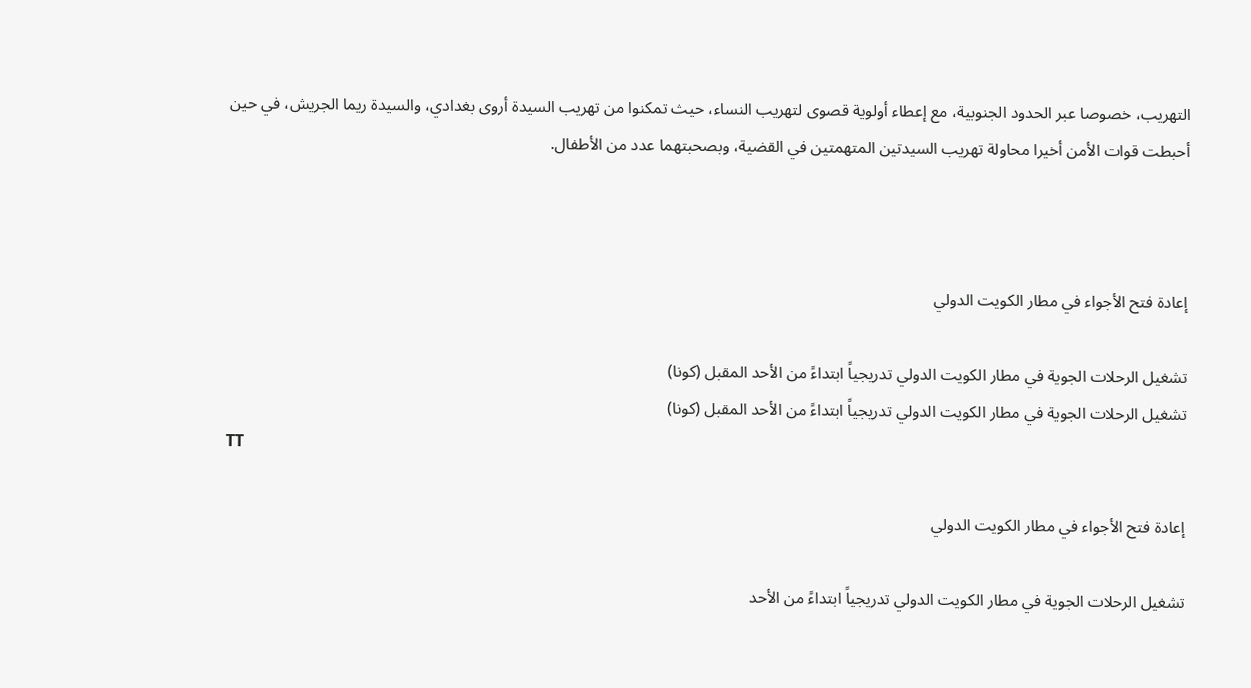التهريب، خصوصا عبر الحدود الجنوبية، مع إعطاء أولوية قصوى لتهريب النساء، حيث تمكنوا من تهريب السيدة أروى بغدادي، والسيدة ريما الجريش، في حين أحبطت قوات الأمن أخيرا محاولة تهريب السيدتين المتهمتين في القضية، وبصحبتهما عدد من الأطفال.



إعادة فتح الأجواء في مطار الكويت الدولي

تشغيل الرحلات الجوية في مطار الكويت الدولي تدريجياً ابتداءً من الأحد المقبل (كونا)
تشغيل الرحلات الجوية في مطار الكويت الدولي تدريجياً ابتداءً من الأحد المقبل (كونا)
TT

إعادة فتح الأجواء في مطار الكويت الدولي

تشغيل الرحلات الجوية في مطار الكويت الدولي تدريجياً ابتداءً من الأحد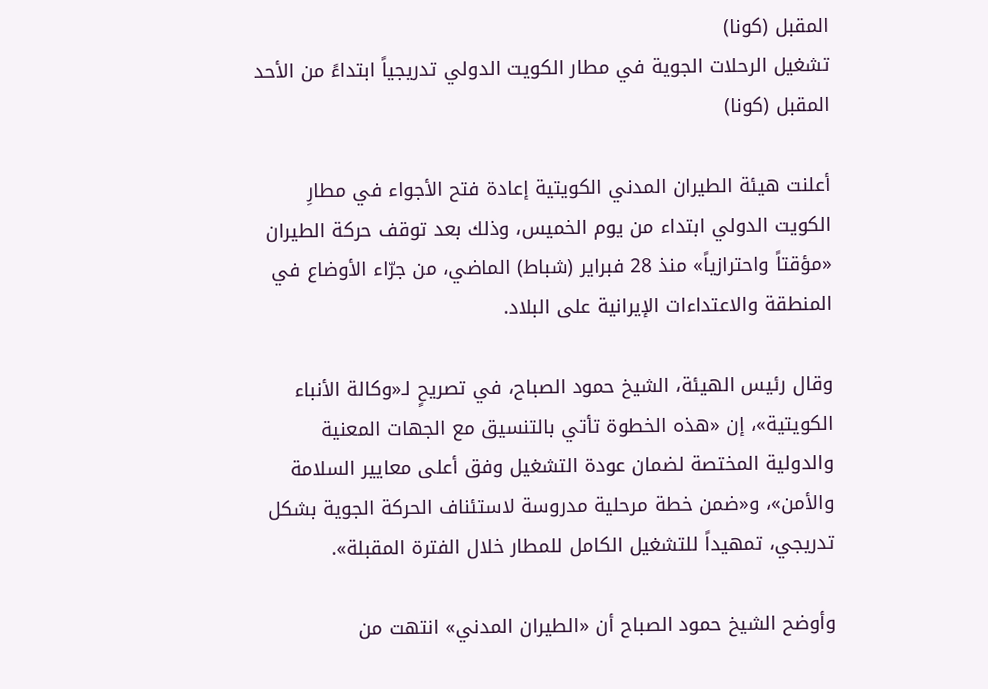المقبل (كونا)
تشغيل الرحلات الجوية في مطار الكويت الدولي تدريجياً ابتداءً من الأحد المقبل (كونا)

أعلنت هيئة الطيران المدني الكويتية إعادة فتح الأجواء في مطارِ الكويت الدولي ابتداء من يوم الخميس، وذلك بعد توقف حركة الطيران «مؤقتاً واحترازياً» منذ 28 فبراير (شباط) الماضي، من جرّاء الأوضاع في المنطقة والاعتداءات الإيرانية على البلاد.

وقال رئيس الهيئة، الشيخ حمود الصباح، في تصريحٍ لـ«وكالة الأنباء الكويتية»، إن «هذه الخطوة تأتي بالتنسيق مع الجهات المعنية والدولية المختصة لضمان عودة التشغيل وفق أعلى معايير السلامة والأمن»، و«ضمن خطة مرحلية مدروسة لاستئناف الحركة الجوية بشكل تدريجي، تمهيداً للتشغيل الكامل للمطار خلال الفترة المقبلة».

وأوضح الشيخ حمود الصباح أن «الطيران المدني» انتهت من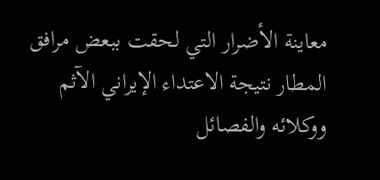معاينة الأضرار التي لحقت ببعض مرافق المطار نتيجة الاعتداء الإيراني الآثم ووكلائه والفصائل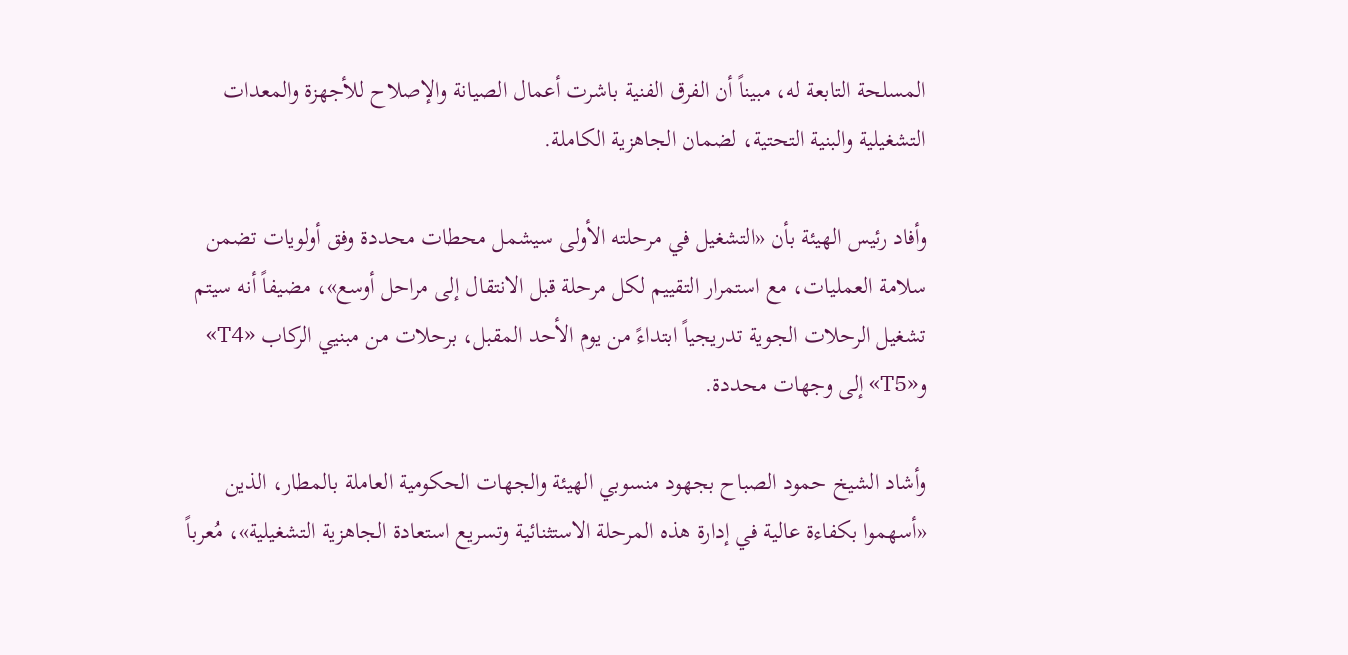المسلحة التابعة له، مبيناً أن الفرق الفنية باشرت أعمال الصيانة والإصلاح للأجهزة والمعدات التشغيلية والبنية التحتية، لضمان الجاهزية الكاملة.

وأفاد رئيس الهيئة بأن «التشغيل في مرحلته الأولى سيشمل محطات محددة وفق أولويات تضمن سلامة العمليات، مع استمرار التقييم لكل مرحلة قبل الانتقال إلى مراحل أوسع»، مضيفاً أنه سيتم تشغيل الرحلات الجوية تدريجياً ابتداءً من يوم الأحد المقبل، برحلات من مبنيي الركاب «T4» و«T5» إلى وجهات محددة.

وأشاد الشيخ حمود الصباح بجهود منسوبي الهيئة والجهات الحكومية العاملة بالمطار، الذين «أسهموا بكفاءة عالية في إدارة هذه المرحلة الاستثنائية وتسريع استعادة الجاهزية التشغيلية»، مُعرباً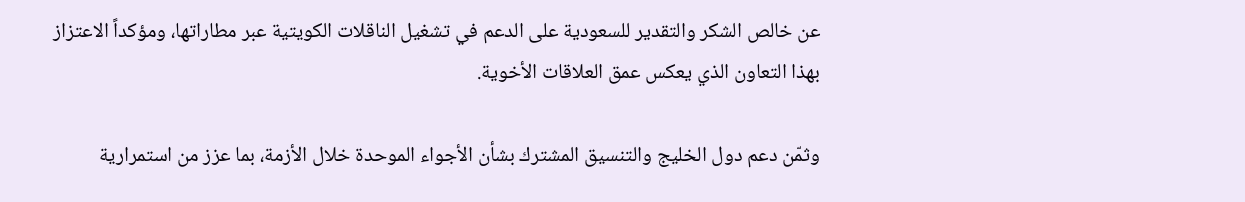عن خالص الشكر والتقدير للسعودية على الدعم في تشغيل الناقلات الكويتية عبر مطاراتها، ومؤكداً الاعتزاز بهذا التعاون الذي يعكس عمق العلاقات الأخوية.

وثمّن دعم دول الخليج والتنسيق المشترك بشأن الأجواء الموحدة خلال الأزمة، بما عزز من استمرارية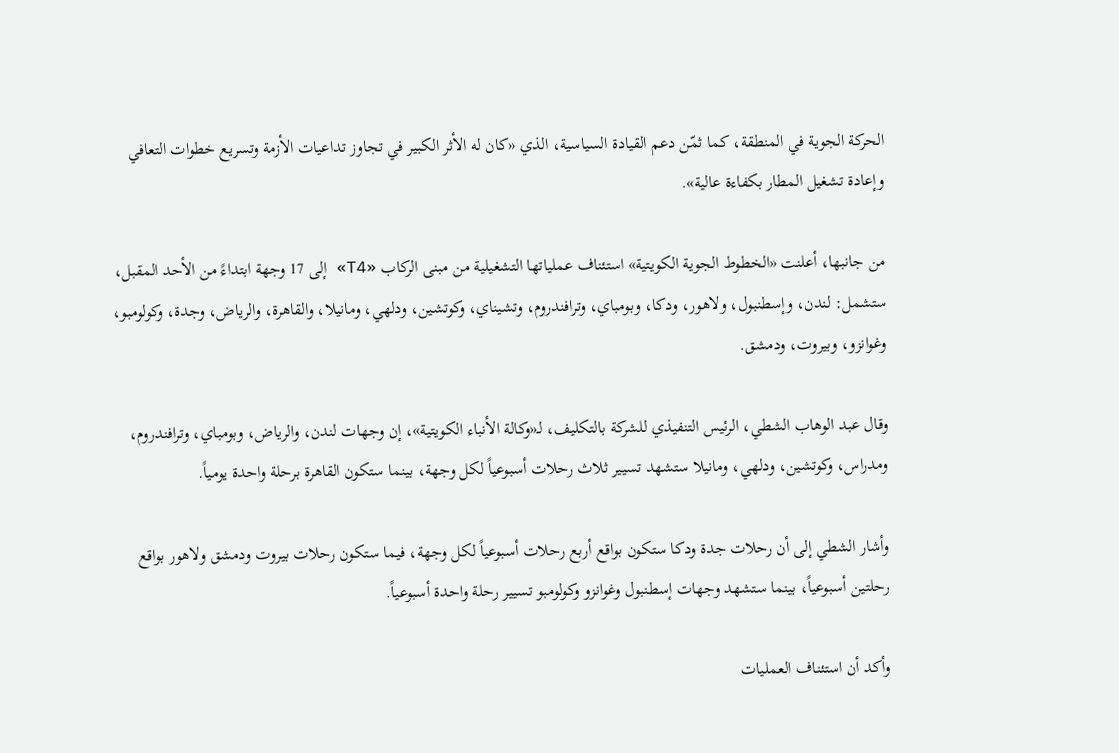الحركة الجوية في المنطقة، كما ثمّن دعم القيادة السياسية، الذي «كان له الأثر الكبير في تجاوز تداعيات الأزمة وتسريع خطوات التعافي وإعادة تشغيل المطار بكفاءة عالية».

من جانبها، أعلنت «الخطوط الجوية الكويتية» استئناف عملياتها التشغيلية من مبنى الركاب «T4» إلى 17 وجهة ابتداءً من الأحد المقبل، ستشمل: لندن، وإسطنبول، ولاهور، ودكا، وبومباي، وترافندروم، وتشيناي، وكوتشين، ودلهي، ومانيلا، والقاهرة، والرياض، وجدة، وكولومبو، وغوانزو، وبيروت، ودمشق.

وقال عبد الوهاب الشطي، الرئيس التنفيذي للشركة بالتكليف، لـ«وكالة الأنباء الكويتية»، إن وجهات لندن، والرياض، وبومباي، وترافندروم، ومدراس، وكوتشين، ودلهي، ومانيلا ستشهد تسيير ثلاث رحلات أسبوعياً لكل وجهة، بينما ستكون القاهرة برحلة واحدة يومياً.

وأشار الشطي إلى أن رحلات جدة ودكا ستكون بواقع أربع رحلات أسبوعياً لكل وجهة، فيما ستكون رحلات بيروت ودمشق ولاهور بواقع رحلتين أسبوعياً، بينما ستشهد وجهات إسطنبول وغوانزو وكولومبو تسيير رحلة واحدة أسبوعياً.

وأكد أن استئناف العمليات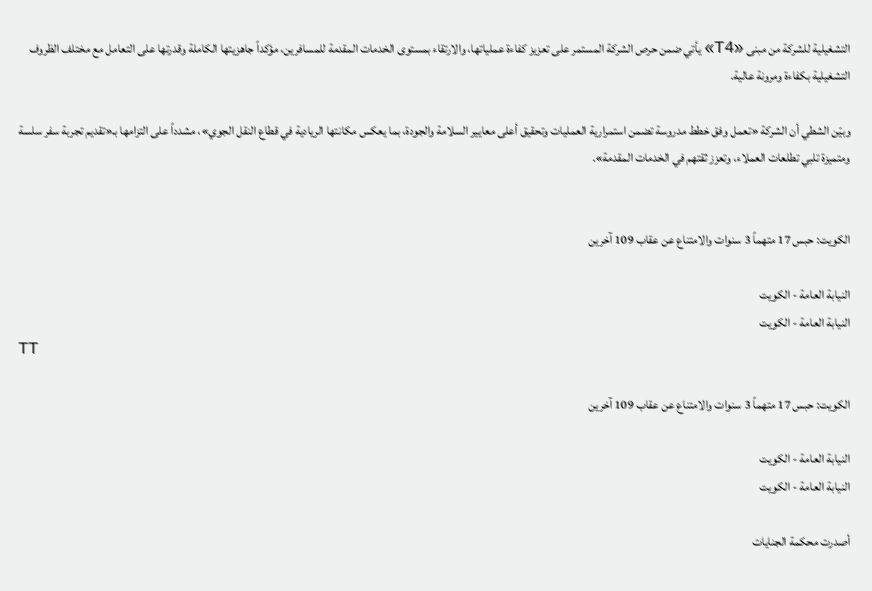التشغيلية للشركة من مبنى «T4» يأتي ضمن حرص الشركة المستمر على تعزيز كفاءة عملياتها، والارتقاء بمستوى الخدمات المقدمة للمسافرين، مؤكداً جاهزيتها الكاملة وقدرتها على التعامل مع مختلف الظروف التشغيلية بكفاءة ومرونة عالية.

وبيّن الشطي أن الشركة «تعمل وفق خطط مدروسة تضمن استمرارية العمليات وتحقيق أعلى معايير السلامة والجودة، بما يعكس مكانتها الريادية في قطاع النقل الجوي»، مشدداً على التزامها بـ«تقديم تجربة سفر سلسة ومتميزة تلبي تطلعات العملاء، وتعزز ثقتهم في الخدمات المقدمة».


الكويت: حبس 17 متهماً 3 سنوات والامتناع عن عقاب 109 آخرين

النيابة العامة - الكويت
النيابة العامة - الكويت
TT

الكويت: حبس 17 متهماً 3 سنوات والامتناع عن عقاب 109 آخرين

النيابة العامة - الكويت
النيابة العامة - الكويت

أصدرت محكمة الجنايات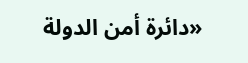«دائرة أمن الدولة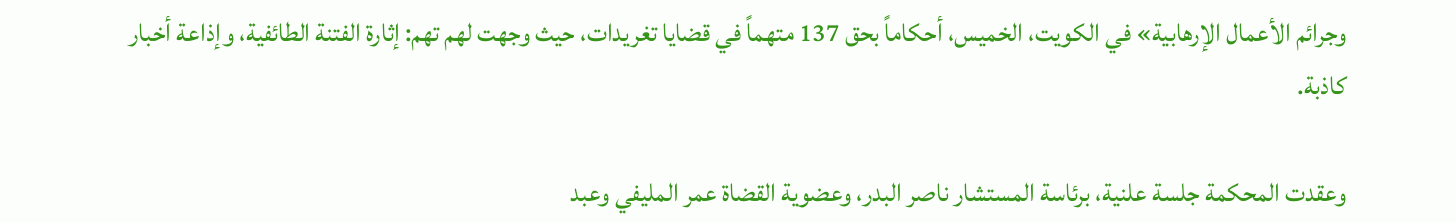وجرائم الأعمال الإرهابية» في الكويت، الخميس، أحكاماً بحق 137 متهماً في قضايا تغريدات، حيث وجهت لهم تهم: إثارة الفتنة الطائفية، وإذاعة أخبار كاذبة.

وعقدت المحكمة جلسة علنية، برئاسة المستشار ناصر البدر، وعضوية القضاة عمر المليفي وعبد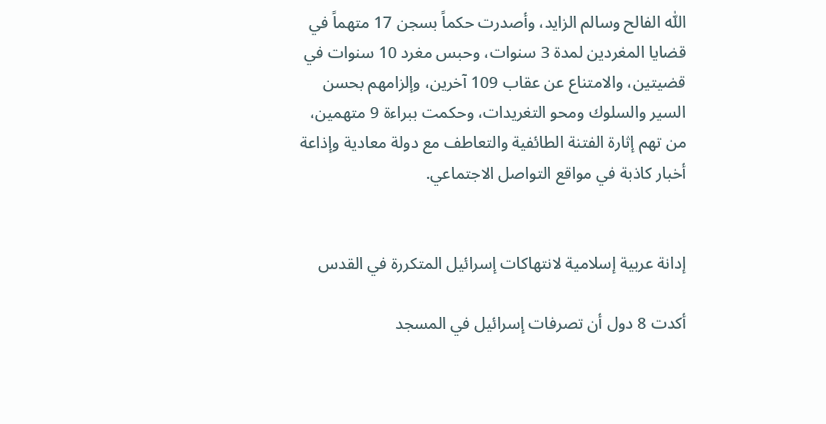اللّٰه الفالح وسالم الزايد، وأصدرت حكماً بسجن 17 متهماً في قضايا المغردين لمدة 3 سنوات، وحبس مغرد 10 سنوات في قضيتين، والامتناع عن عقاب 109 آخرين، وإلزامهم بحسن السير والسلوك ومحو التغريدات، وحكمت ببراءة 9 متهمين، من تهم إثارة الفتنة الطائفية والتعاطف مع دولة معادية وإذاعة أخبار كاذبة في مواقع التواصل الاجتماعي.


إدانة عربية إسلامية لانتهاكات إسرائيل المتكررة في القدس

أكدت 8 دول أن تصرفات إسرائيل في المسجد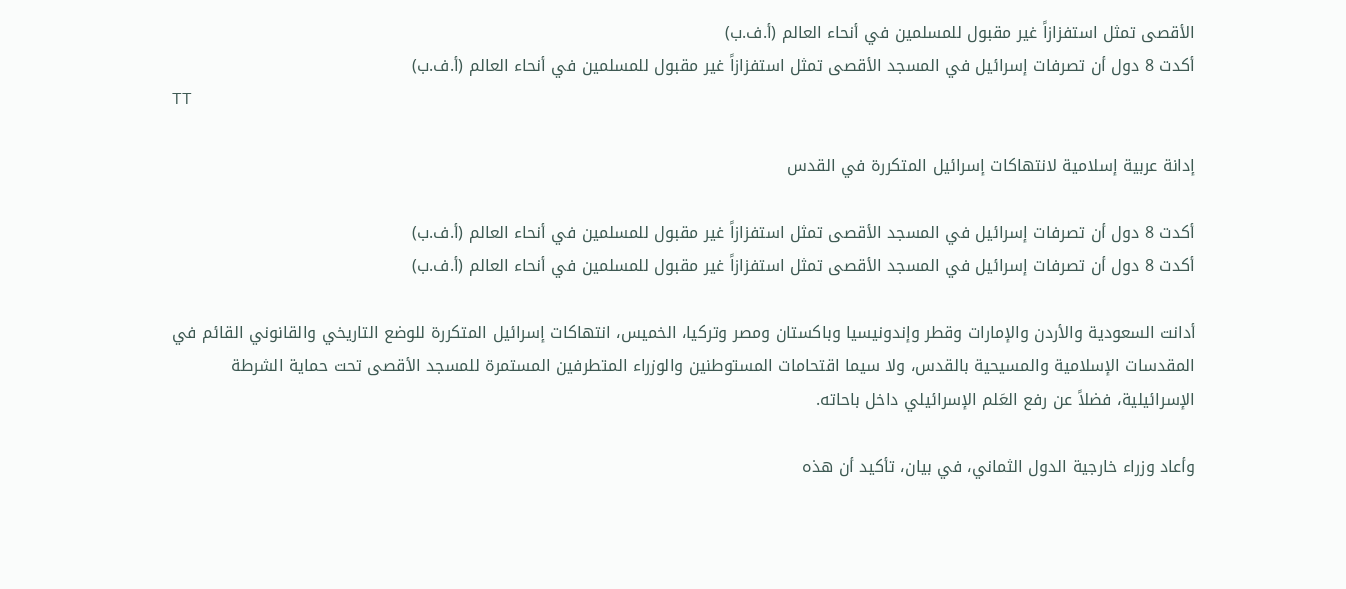الأقصى تمثل استفزازاً غير مقبول للمسلمين في أنحاء العالم (أ.ف.ب)
أكدت 8 دول أن تصرفات إسرائيل في المسجد الأقصى تمثل استفزازاً غير مقبول للمسلمين في أنحاء العالم (أ.ف.ب)
TT

إدانة عربية إسلامية لانتهاكات إسرائيل المتكررة في القدس

أكدت 8 دول أن تصرفات إسرائيل في المسجد الأقصى تمثل استفزازاً غير مقبول للمسلمين في أنحاء العالم (أ.ف.ب)
أكدت 8 دول أن تصرفات إسرائيل في المسجد الأقصى تمثل استفزازاً غير مقبول للمسلمين في أنحاء العالم (أ.ف.ب)

أدانت السعودية والأردن والإمارات وقطر وإندونيسيا وباكستان ومصر وتركيا، الخميس، انتهاكات إسرائيل المتكررة للوضع التاريخي والقانوني القائم في المقدسات الإسلامية والمسيحية بالقدس، ولا سيما اقتحامات المستوطنين والوزراء المتطرفين المستمرة للمسجد الأقصى تحت حماية الشرطة الإسرائيلية، فضلاً عن رفع العَلم الإسرائيلي داخل باحاته.

وأعاد وزراء خارجية الدول الثماني، في بيان، تأكيد أن هذه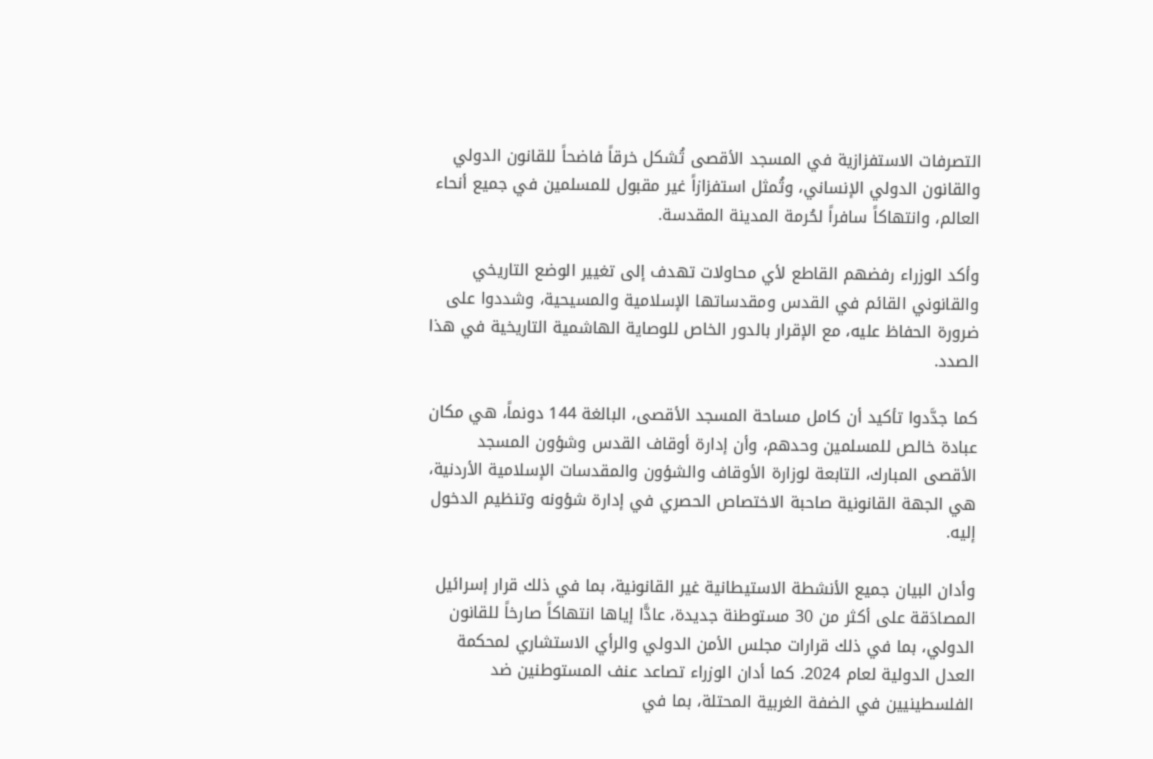التصرفات الاستفزازية في المسجد الأقصى تُشكل خرقاً فاضحاً للقانون الدولي والقانون الدولي الإنساني، وتُمثل استفزازاً غير مقبول للمسلمين في جميع أنحاء العالم، وانتهاكاً سافراً لحُرمة المدينة المقدسة.

وأكد الوزراء رفضهم القاطع لأي محاولات تهدف إلى تغيير الوضع التاريخي والقانوني القائم في القدس ومقدساتها الإسلامية والمسيحية، وشددوا على ضرورة الحفاظ عليه، مع الإقرار بالدور الخاص للوصاية الهاشمية التاريخية في هذا الصدد.

كما جدَّدوا تأكيد أن كامل مساحة المسجد الأقصى، البالغة 144 دونماً، هي مكان عبادة خالص للمسلمين وحدهم، وأن إدارة أوقاف القدس وشؤون المسجد الأقصى المبارك، التابعة لوزارة الأوقاف والشؤون والمقدسات الإسلامية الأردنية، هي الجهة القانونية صاحبة الاختصاص الحصري في إدارة شؤونه وتنظيم الدخول إليه.

وأدان البيان جميع الأنشطة الاستيطانية غير القانونية، بما في ذلك قرار إسرائيل المصادَقة على أكثر من 30 مستوطنة جديدة، عادًّا إياها انتهاكاً صارخاً للقانون الدولي، بما في ذلك قرارات مجلس الأمن الدولي والرأي الاستشاري لمحكمة العدل الدولية لعام 2024. كما أدان الوزراء تصاعد عنف المستوطنين ضد الفلسطينيين في الضفة الغربية المحتلة، بما في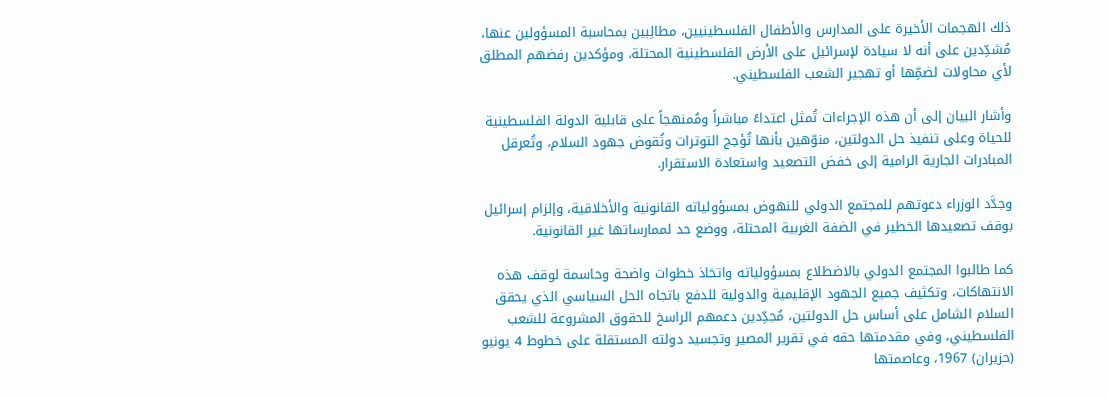ذلك الهجمات الأخيرة على المدارس والأطفال الفلسطينيين، مطالِبين بمحاسبة المسؤولين عنها، مُشدِّدين على أنه لا سيادة لإسرائيل على الأرض الفلسطينية المحتلة، ومؤكدين رفضهم المطلق لأي محاولات لضمِّها أو تهجير الشعب الفلسطيني.

وأشار البيان إلى أن هذه الإجراءات تُمثل اعتداءً مباشراً ومُمنهجاً على قابلية الدولة الفلسطينية للحياة وعلى تنفيذ حل الدولتين، منوّهين بأنها تُؤجج التوترات وتُقوض جهود السلام، وتُعرقل المبادرات الجارية الرامية إلى خفض التصعيد واستعادة الاستقرار.

وجدَّد الوزراء دعوتهم للمجتمع الدولي للنهوض بمسؤولياته القانونية والأخلاقية، وإلزام إسرائيل بوقف تصعيدها الخطير في الضفة الغربية المحتلة، ووضع حد لممارساتها غير القانونية.

كما طالبوا المجتمع الدولي بالاضطلاع بمسؤولياته واتخاذ خطوات واضحة وحاسمة لوقف هذه الانتهاكات، وتكثيف جميع الجهود الإقليمية والدولية للدفع باتجاه الحل السياسي الذي يحقق السلام الشامل على أساس حل الدولتين، مُجدِّدين دعمهم الراسخ للحقوق المشروعة للشعب الفلسطيني، وفي مقدمتها حقه في تقرير المصير وتجسيد دولته المستقلة على خطوط 4 يونيو (حزيران) 1967، وعاصمتها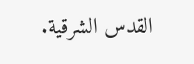القدس الشرقية.